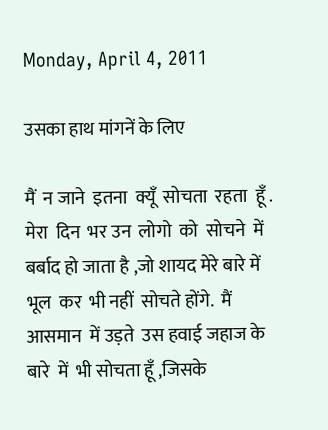Monday, April 4, 2011

उसका हाथ मांगनें के लिए

मैं  न जाने  इतना  क्यूँ  सोचता  रहता  हूँ . मेरा  दिन  भर उन  लोगो  को  सोचने  में बर्बाद हो जाता है ,जो शायद मेरे बारे में  भूल  कर  भी नहीं  सोचते होंगे.  मैं  आसमान  में उड़ते  उस हवाई जहाज के बारे  में  भी सोचता हूँ ,जिसके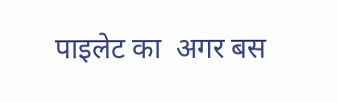पाइलेट का  अगर बस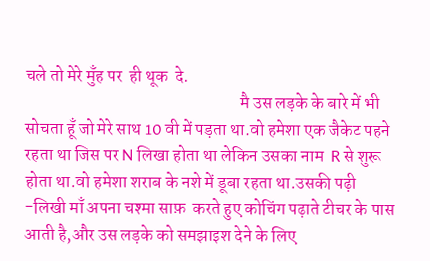चले तो मेरे मुँह पर  ही थूक  दे.
                                                              मै उस लड़के के बारे में भी सोचता हूँ जो मेरे साथ 10 वी में पड़ता था.वो हमेशा एक जैकेट पहने रहता था जिस पर N लिखा होता था लेकिन उसका नाम  R से शुरू होता था.वो हमेशा शराब के नशे में डूबा रहता था.उसकी पढ़ी -लिखी माँ अपना चश्मा साफ़  करते हुए कोचिंग पढ़ाते टीचर के पास आती है,और उस लड़के को समझाइश देने के लिए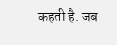कहती है. जब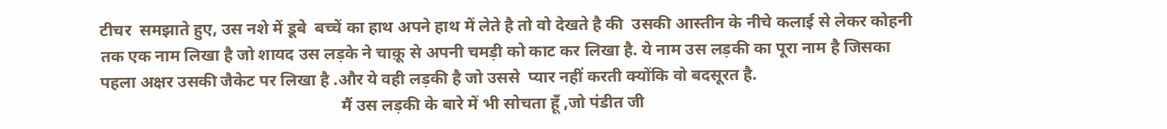टीचर  समझाते हुए, उस नशे में डूबे  बच्चें का हाथ अपने हाथ में लेते है तो वो देखते है की  उसकी आस्तीन के नीचे कलाई से लेकर कोहनी तक एक नाम लिखा है जो शायद उस लड़के ने चाक़ू से अपनी चमड़ी को काट कर लिखा है. ये नाम उस लड़की का पूरा नाम है जिसका पहला अक्षर उसकी जैकेट पर लिखा है .और ये वही लड़की है जो उससे  प्यार नहीं करती क्योंकि वो बदसूरत है.
                                                          मैं उस लड़की के बारे में भी सोचता हूँ ,जो पंडीत जी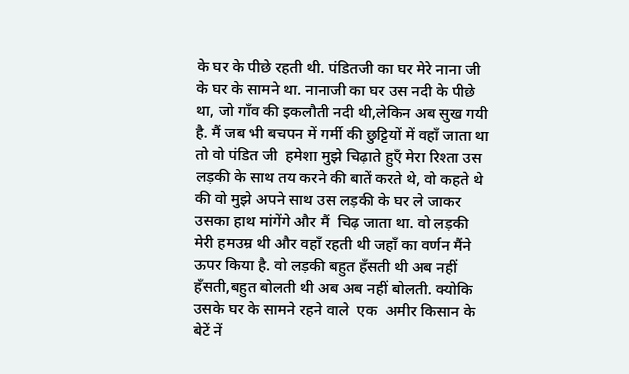के घर के पीछे रहती थी. पंडितजी का घर मेरे नाना जी के घर के सामने था. नानाजी का घर उस नदी के पीछे  था, जो गाँव की इकलौती नदी थी,लेकिन अब सुख गयी है. मैं जब भी बचपन में गर्मी की छुट्टियों में वहाँ जाता था तो वो पंडित जी  हमेशा मुझे चिढ़ाते हुएँ मेरा रिश्ता उस लड़की के साथ तय करने की बातें करते थे, वो कहते थे की वो मुझे अपने साथ उस लड़की के घर ले जाकर  उसका हाथ मांगेंगे और मैं  चिढ़ जाता था. वो लड़की मेरी हमउम्र थी और वहाँ रहती थी जहाँ का वर्णन मैंने ऊपर किया है. वो लड़की बहुत हँसती थी अब नहीं हँसती,बहुत बोलती थी अब अब नहीं बोलती. क्योकि  उसके घर के सामने रहने वाले  एक  अमीर किसान के बेटें नें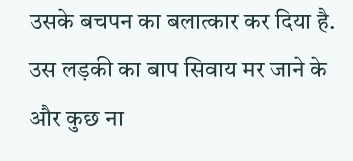उसके बचपन का बलात्कार कर दिया है. उस लड़की का बाप सिवाय मर जाने के और कुछ ना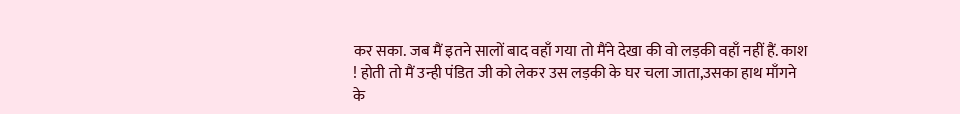कर सका. जब मैं इतने सालों बाद वहाँ गया तो मैंने देखा की वो लड़की वहाँ नहीं हैं. काश ! होती तो मैं उन्ही पंडित जी को लेकर उस लड़की के घर चला जाता,उसका हाथ माँगने के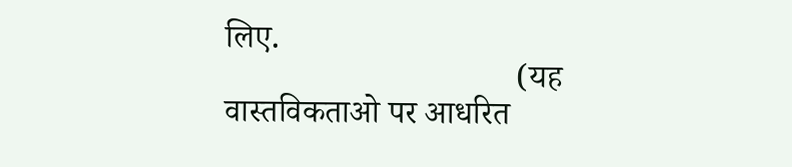लिए.
                                   (यह वास्तविकताओ पर आधरित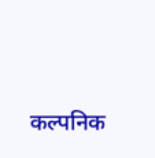कल्पनिक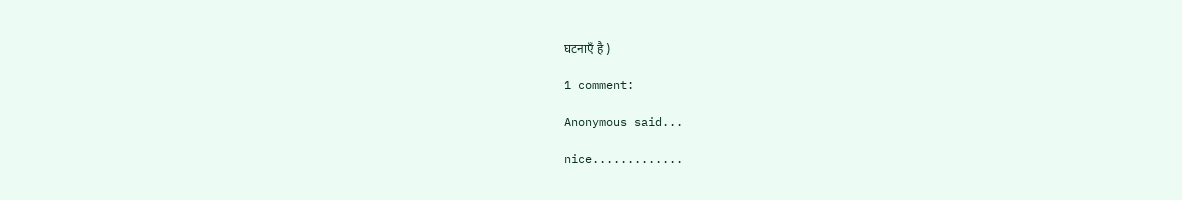घटनाएँ है )

1 comment:

Anonymous said...

nice.............